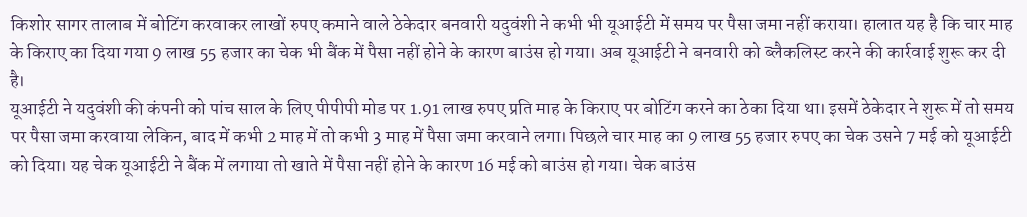किशोर सागर तालाब में बोटिंग करवाकर लाखों रुपए कमाने वाले ठेकेदार बनवारी यदुवंशी ने कभी भी यूआईटी में समय पर पैसा जमा नहीं कराया। हालात यह है कि चार माह के किराए का दिया गया 9 लाख 55 हजार का चेक भी बैंक में पैसा नहीं होने के कारण बाउंस हो गया। अब यूआईटी ने बनवारी को ब्लैकलिस्ट करने की कार्रवाई शुरू कर दी है।
यूआईटी ने यदुवंशी की कंपनी को पांच साल के लिए पीपीपी मोड पर 1.91 लाख रुपए प्रति माह के किराए पर बोटिंग करने का ठेका दिया था। इसमें ठेकेदार ने शुरू में तो समय पर पैसा जमा करवाया लेकिन, बाद में कभी 2 माह में तो कभी 3 माह में पैसा जमा करवाने लगा। पिछले चार माह का 9 लाख 55 हजार रुपए का चेक उसने 7 मई को यूआईटी को दिया। यह चेक यूआईटी ने बैंक में लगाया तो खाते में पैसा नहीं होने के कारण 16 मई को बाउंस हो गया। चेक बाउंस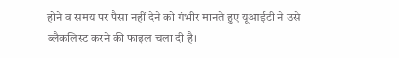होने व समय पर पैसा नहीं देने को गंभीर मानते हुए यूआईटी ने उसे ब्लैकलिस्ट करने की फाइल चला दी है।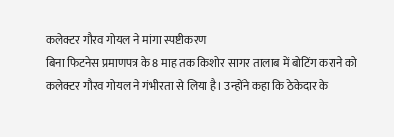कलेक्टर गौरव गोयल ने मांगा स्पष्टीकरण
बिना फिटनेस प्रमाणपत्र के 8 माह तक किशोर सागर तालाब में बोटिंग कराने को कलेक्टर गौरव गोयल ने गंभीरता से लिया है। उन्होंने कहा कि ठेकेदार के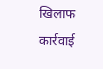खिलाफ कार्रवाई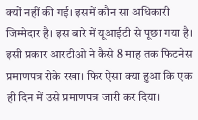क्यों नहीं की गई। इसमें कौन सा अधिकारी जिम्मेदार है। इस बारे में यूआईटी से पूछा गया है। इसी प्रकार आरटीओ ने कैसे 8 माह तक फिटनेस प्रमाणपत्र रोके रखा। फिर ऐसा क्या हुआ कि एक ही दिन में उसे प्रमाणपत्र जारी कर दिया।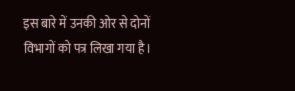इस बारे में उनकी ओर से दोनों विभागों को पत्र लिखा गया है।